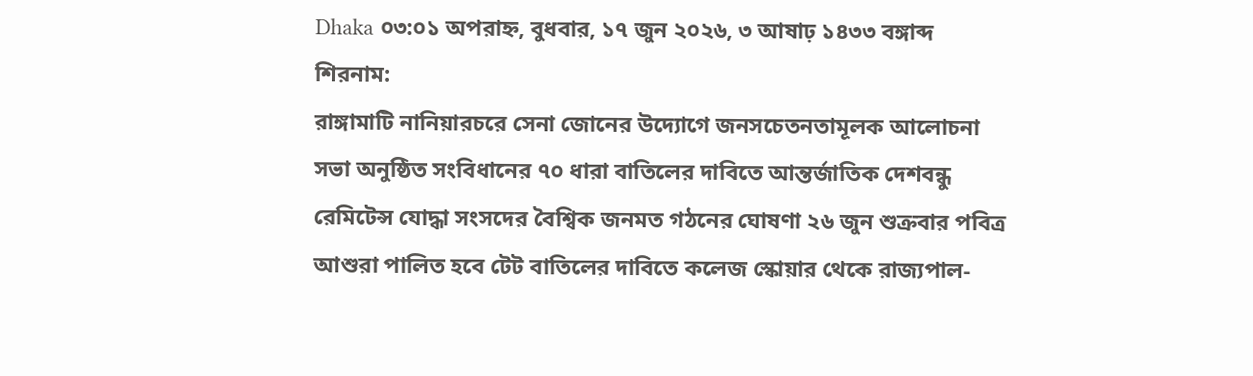Dhaka ০৩:০১ অপরাহ্ন, বুধবার, ১৭ জুন ২০২৬, ৩ আষাঢ় ১৪৩৩ বঙ্গাব্দ
শিরনাম:
রাঙ্গামাটি নানিয়ারচরে সেনা জোনের উদ্যোগে জনসচেতনতামূলক আলোচনা সভা অনুষ্ঠিত সংবিধানের ৭০ ধারা বাতিলের দাবিতে আন্তর্জাতিক দেশবন্ধু রেমিটেন্স যোদ্ধা সংসদের বৈশ্বিক জনমত গঠনের ঘোষণা ২৬ জুন শুক্রবার পবিত্র আশুরা পালিত হবে টেট বাতিলের দাবিতে কলেজ স্কোয়ার থেকে রাজ্যপাল-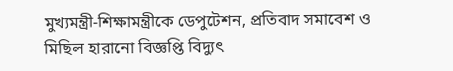মুখ্যমন্ত্রী-শিক্ষামন্ত্রীকে ডেপুটেশন, প্রতিবাদ সমাবেশ ও মিছিল হারানো বিজ্ঞপ্তি বিদ্যুৎ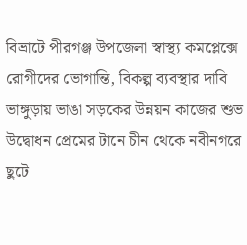বিভ্রাটে পীরগঞ্জ উপজেলা স্বাস্থ্য কমপ্লেক্সে রোগীদের ভোগান্তি, বিকল্প ব্যবস্থার দাবি ভাঙ্গুড়ায় ভাঙা সড়কের উন্নয়ন কাজের শুভ উদ্বোধন প্রেমের টানে চীন থেকে নবীনগরে ছুটে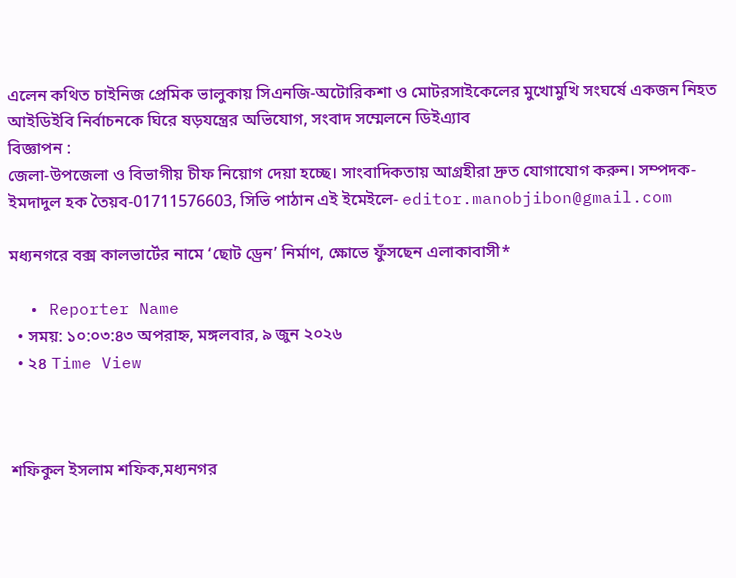এলেন কথিত চাইনিজ প্রেমিক ভালুকায় সিএনজি-অটোরিকশা ও মোটরসাইকেলের মুখোমুখি সংঘর্ষে একজন নিহত আইডিইবি নির্বাচনকে ঘিরে ষড়যন্ত্রের অভিযোগ, সংবাদ সম্মেলনে ডিইএ্যাব
বিজ্ঞাপন :
জেলা-উপজেলা ও বিভাগীয় চীফ নিয়োগ দেয়া হচ্ছে। সাংবাদিকতায় আগ্রহীরা দ্রুত যোগাযোগ করুন। সম্পদক-ইমদাদুল হক তৈয়ব-01711576603, সিভি পাঠান এই ইমেইলে- editor.manobjibon@gmail.com

মধ্যনগরে বক্স কালভার্টের নামে ‘ছোট ড্রেন’ নির্মাণ, ক্ষোভে ফুঁসছেন এলাকাবাসী*

  • Reporter Name
  • সময়: ১০:০৩:৪৩ অপরাহ্ন, মঙ্গলবার, ৯ জুন ২০২৬
  • ২৪ Time View



শফিকুল ইসলাম শফিক,মধ্যনগর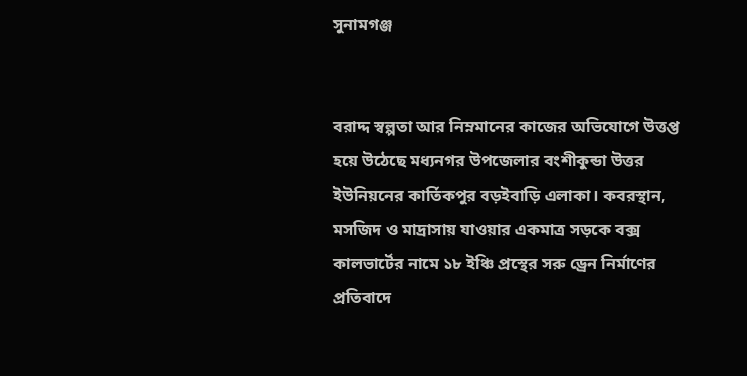সুনামগঞ্জ


বরাদ্দ স্বল্পতা আর নিম্নমানের কাজের অভিযোগে উত্তপ্ত হয়ে উঠেছে মধ্যনগর উপজেলার বংশীকুন্ডা উত্তর ইউনিয়নের কার্তিকপুর বড়ইবাড়ি এলাকা। কবরস্থান, মসজিদ ও মাদ্রাসায় যাওয়ার একমাত্র সড়কে বক্স কালভার্টের নামে ১৮ ইঞ্চি প্রস্থের সরু ড্রেন নির্মাণের প্রতিবাদে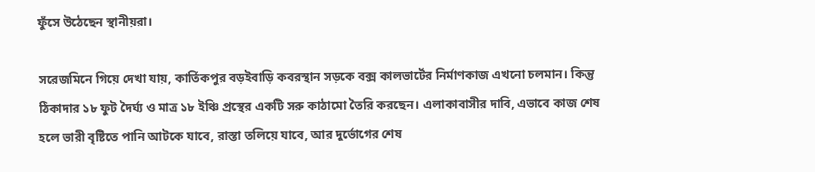ফুঁসে উঠেছেন স্থানীয়রা।

সরেজমিনে গিয়ে দেখা যায়, কার্তিকপুর বড়ইবাড়ি কবরস্থান সড়কে বক্স কালভার্টের নির্মাণকাজ এখনো চলমান। কিন্তু ঠিকাদার ১৮ ফুট দৈর্ঘ্য ও মাত্র ১৮ ইঞ্চি প্রস্থের একটি সরু কাঠামো তৈরি করছেন। এলাকাবাসীর দাবি, এভাবে কাজ শেষ হলে ভারী বৃষ্টিতে পানি আটকে যাবে, রাস্তা তলিয়ে যাবে, আর দুর্ভোগের শেষ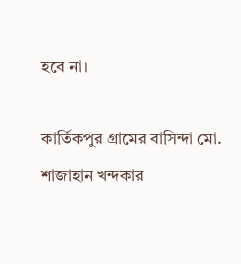হবে না।

কার্তিকপুর গ্রামের বাসিন্দা মো. শাজাহান খন্দকার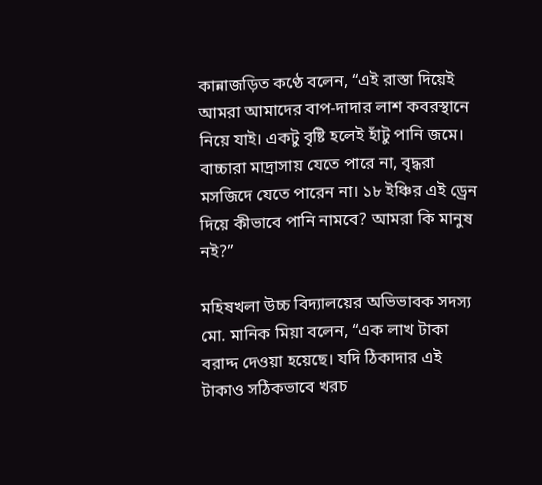কান্নাজড়িত কণ্ঠে বলেন, “এই রাস্তা দিয়েই আমরা আমাদের বাপ-দাদার লাশ কবরস্থানে নিয়ে যাই। একটু বৃষ্টি হলেই হাঁটু পানি জমে। বাচ্চারা মাদ্রাসায় যেতে পারে না, বৃদ্ধরা মসজিদে যেতে পারেন না। ১৮ ইঞ্চির এই ড্রেন দিয়ে কীভাবে পানি নামবে? আমরা কি মানুষ নই?”

মহিষখলা উচ্চ বিদ্যালয়ের অভিভাবক সদস্য মো. মানিক মিয়া বলেন, “এক লাখ টাকা বরাদ্দ দেওয়া হয়েছে। যদি ঠিকাদার এই টাকাও সঠিকভাবে খরচ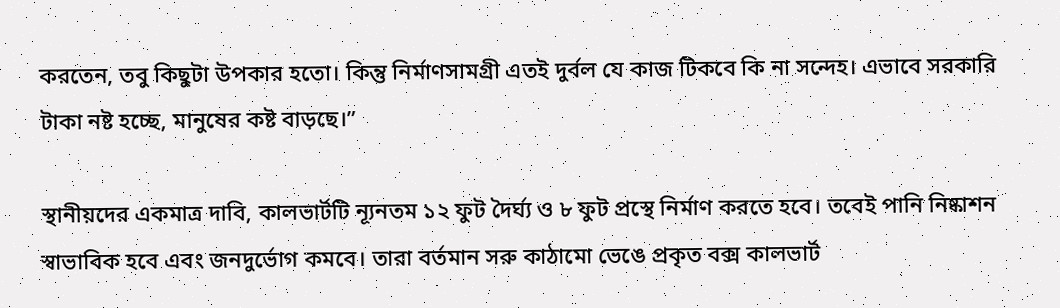করতেন, তবু কিছুটা উপকার হতো। কিন্তু নির্মাণসামগ্রী এতই দুর্বল যে কাজ টিকবে কি না সন্দেহ। এভাবে সরকারি টাকা নষ্ট হচ্ছে, মানুষের কষ্ট বাড়ছে।”

স্থানীয়দের একমাত্র দাবি, কালভার্টটি ন্যূনতম ১২ ফুট দৈর্ঘ্য ও ৮ ফুট প্রস্থে নির্মাণ করতে হবে। তবেই পানি নিষ্কাশন স্বাভাবিক হবে এবং জনদুর্ভোগ কমবে। তারা বর্তমান সরু কাঠামো ভেঙে প্রকৃত বক্স কালভার্ট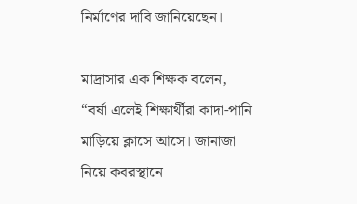নির্মাণের দাবি জানিয়েছেন।

মাদ্রাসার এক শিক্ষক বলেন, “বর্ষা এলেই শিক্ষার্থীরা কাদা-পানি মাড়িয়ে ক্লাসে আসে। জানাজা নিয়ে কবরস্থানে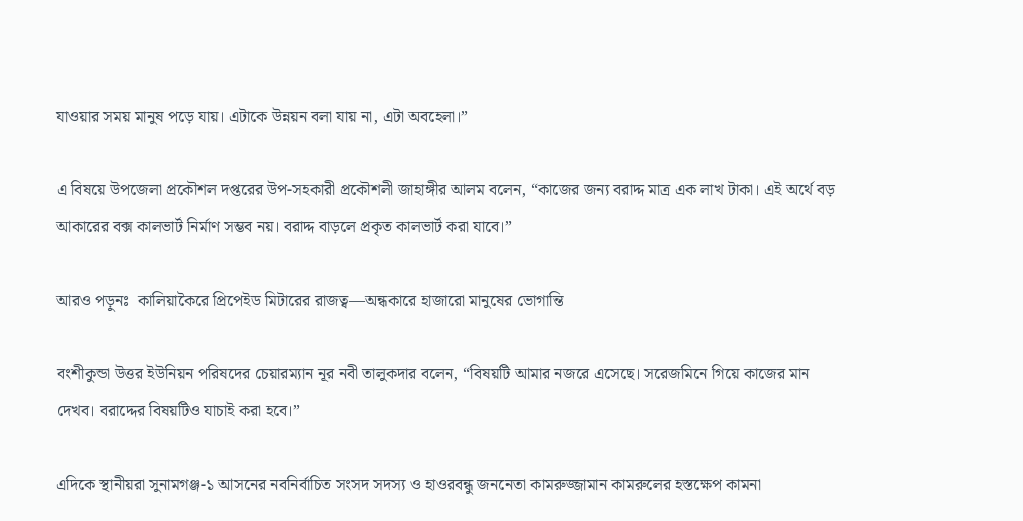যাওয়ার সময় মানুষ পড়ে যায়। এটাকে উন্নয়ন বলা যায় না, এটা অবহেলা।”

এ বিষয়ে উপজেলা প্রকৌশল দপ্তরের উপ-সহকারী প্রকৌশলী জাহাঙ্গীর আলম বলেন, “কাজের জন্য বরাদ্দ মাত্র এক লাখ টাকা। এই অর্থে বড় আকারের বক্স কালভার্ট নির্মাণ সম্ভব নয়। বরাদ্দ বাড়লে প্রকৃত কালভার্ট করা যাবে।”

আরও পড়ুনঃ  কালিয়াকৈরে প্রিপেইড মিটারের রাজত্ব—অন্ধকারে হাজারো মানুষের ভোগান্তি

বংশীকুন্ডা উত্তর ইউনিয়ন পরিষদের চেয়ারম্যান নূর নবী তালুকদার বলেন, “বিষয়টি আমার নজরে এসেছে। সরেজমিনে গিয়ে কাজের মান দেখব। বরাদ্দের বিষয়টিও যাচাই করা হবে।”

এদিকে স্থানীয়রা সুনামগঞ্জ-১ আসনের নবনির্বাচিত সংসদ সদস্য ও হাওরবন্ধু জননেতা কামরুজ্জামান কামরুলের হস্তক্ষেপ কামনা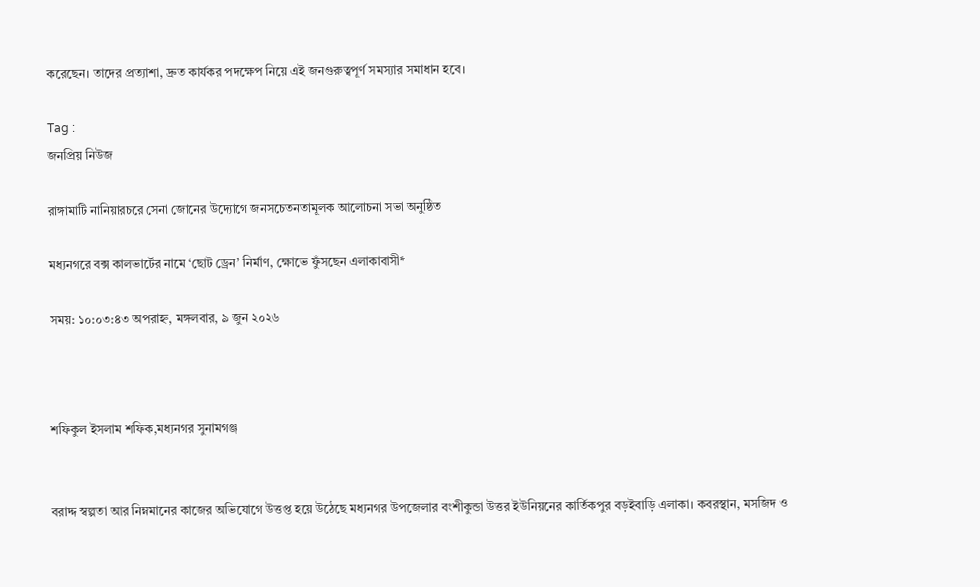করেছেন। তাদের প্রত্যাশা, দ্রুত কার্যকর পদক্ষেপ নিয়ে এই জনগুরুত্বপূর্ণ সমস্যার সমাধান হবে।

Tag :
জনপ্রিয় নিউজ

রাঙ্গামাটি নানিয়ারচরে সেনা জোনের উদ্যোগে জনসচেতনতামূলক আলোচনা সভা অনুষ্ঠিত

মধ্যনগরে বক্স কালভার্টের নামে ‘ছোট ড্রেন’ নির্মাণ, ক্ষোভে ফুঁসছেন এলাকাবাসী*

সময়: ১০:০৩:৪৩ অপরাহ্ন, মঙ্গলবার, ৯ জুন ২০২৬



শফিকুল ইসলাম শফিক,মধ্যনগর সুনামগঞ্জ


বরাদ্দ স্বল্পতা আর নিম্নমানের কাজের অভিযোগে উত্তপ্ত হয়ে উঠেছে মধ্যনগর উপজেলার বংশীকুন্ডা উত্তর ইউনিয়নের কার্তিকপুর বড়ইবাড়ি এলাকা। কবরস্থান, মসজিদ ও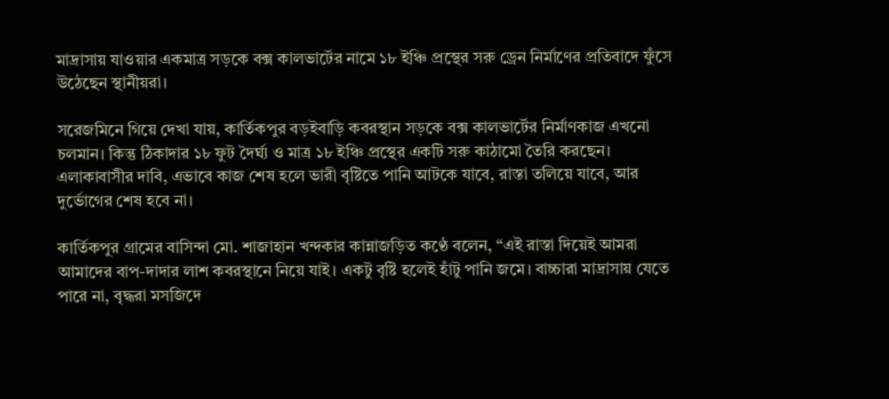মাদ্রাসায় যাওয়ার একমাত্র সড়কে বক্স কালভার্টের নামে ১৮ ইঞ্চি প্রস্থের সরু ড্রেন নির্মাণের প্রতিবাদে ফুঁসে উঠেছেন স্থানীয়রা।

সরেজমিনে গিয়ে দেখা যায়, কার্তিকপুর বড়ইবাড়ি কবরস্থান সড়কে বক্স কালভার্টের নির্মাণকাজ এখনো চলমান। কিন্তু ঠিকাদার ১৮ ফুট দৈর্ঘ্য ও মাত্র ১৮ ইঞ্চি প্রস্থের একটি সরু কাঠামো তৈরি করছেন। এলাকাবাসীর দাবি, এভাবে কাজ শেষ হলে ভারী বৃষ্টিতে পানি আটকে যাবে, রাস্তা তলিয়ে যাবে, আর দুর্ভোগের শেষ হবে না।

কার্তিকপুর গ্রামের বাসিন্দা মো. শাজাহান খন্দকার কান্নাজড়িত কণ্ঠে বলেন, “এই রাস্তা দিয়েই আমরা আমাদের বাপ-দাদার লাশ কবরস্থানে নিয়ে যাই। একটু বৃষ্টি হলেই হাঁটু পানি জমে। বাচ্চারা মাদ্রাসায় যেতে পারে না, বৃদ্ধরা মসজিদে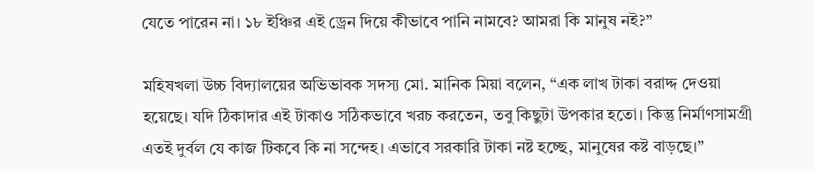যেতে পারেন না। ১৮ ইঞ্চির এই ড্রেন দিয়ে কীভাবে পানি নামবে? আমরা কি মানুষ নই?”

মহিষখলা উচ্চ বিদ্যালয়ের অভিভাবক সদস্য মো. মানিক মিয়া বলেন, “এক লাখ টাকা বরাদ্দ দেওয়া হয়েছে। যদি ঠিকাদার এই টাকাও সঠিকভাবে খরচ করতেন, তবু কিছুটা উপকার হতো। কিন্তু নির্মাণসামগ্রী এতই দুর্বল যে কাজ টিকবে কি না সন্দেহ। এভাবে সরকারি টাকা নষ্ট হচ্ছে, মানুষের কষ্ট বাড়ছে।”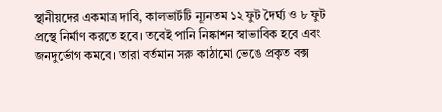স্থানীয়দের একমাত্র দাবি, কালভার্টটি ন্যূনতম ১২ ফুট দৈর্ঘ্য ও ৮ ফুট প্রস্থে নির্মাণ করতে হবে। তবেই পানি নিষ্কাশন স্বাভাবিক হবে এবং জনদুর্ভোগ কমবে। তারা বর্তমান সরু কাঠামো ভেঙে প্রকৃত বক্স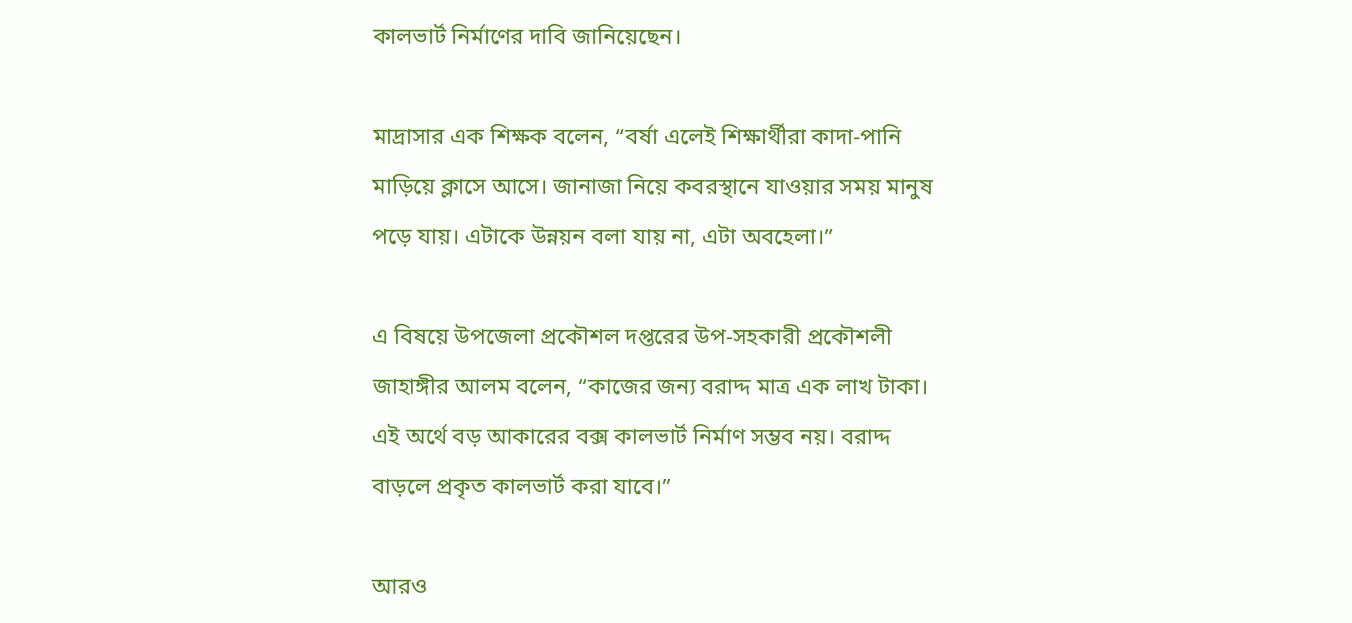কালভার্ট নির্মাণের দাবি জানিয়েছেন।

মাদ্রাসার এক শিক্ষক বলেন, “বর্ষা এলেই শিক্ষার্থীরা কাদা-পানি মাড়িয়ে ক্লাসে আসে। জানাজা নিয়ে কবরস্থানে যাওয়ার সময় মানুষ পড়ে যায়। এটাকে উন্নয়ন বলা যায় না, এটা অবহেলা।”

এ বিষয়ে উপজেলা প্রকৌশল দপ্তরের উপ-সহকারী প্রকৌশলী জাহাঙ্গীর আলম বলেন, “কাজের জন্য বরাদ্দ মাত্র এক লাখ টাকা। এই অর্থে বড় আকারের বক্স কালভার্ট নির্মাণ সম্ভব নয়। বরাদ্দ বাড়লে প্রকৃত কালভার্ট করা যাবে।”

আরও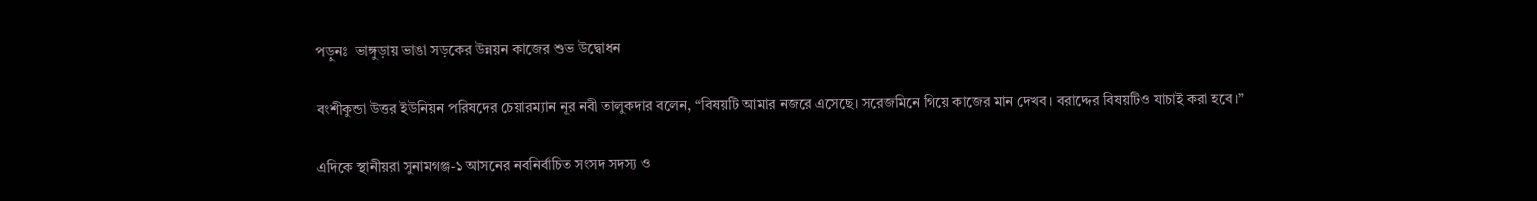পড়ুনঃ  ভাঙ্গুড়ায় ভাঙা সড়কের উন্নয়ন কাজের শুভ উদ্বোধন

বংশীকুন্ডা উত্তর ইউনিয়ন পরিষদের চেয়ারম্যান নূর নবী তালুকদার বলেন, “বিষয়টি আমার নজরে এসেছে। সরেজমিনে গিয়ে কাজের মান দেখব। বরাদ্দের বিষয়টিও যাচাই করা হবে।”

এদিকে স্থানীয়রা সুনামগঞ্জ-১ আসনের নবনির্বাচিত সংসদ সদস্য ও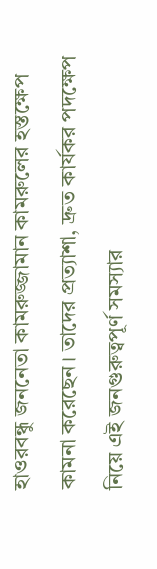হাওরবন্ধু জননেতা কামরুজ্জামান কামরুলের হস্তক্ষেপ কামনা করেছেন। তাদের প্রত্যাশা, দ্রুত কার্যকর পদক্ষেপ নিয়ে এই জনগুরুত্বপূর্ণ সমস্যার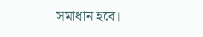সমাধান হবে।